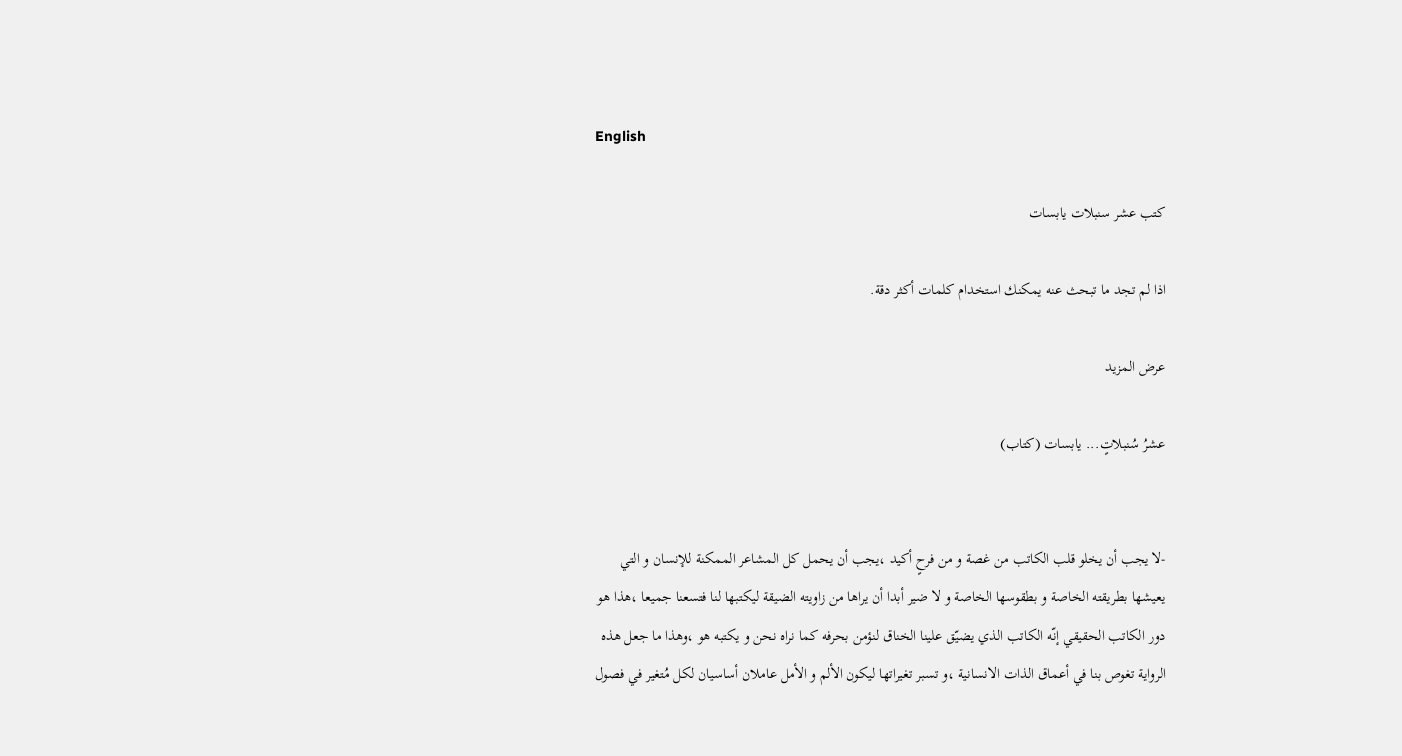English

كتب عشر سنبلات يابسات

اذا لم تجد ما تبحث عنه يمكنك استخدام كلمات أكثر دقة.

عرض المزيد

عشرُ سُنبلاتٍ... يابسات (كتاب)


-لا يجب أن يخلو قلب الكاتب من غصة و من فرحٍ أكيد ،يجب أن يحمل كل المشاعر الممكنة للإنسان و التي يعيشها بطريقته الخاصة و بطقوسها الخاصة و لا ضير أبدا أن يراها من زاويته الضيقة ليكتبها لنا فتسعنا جميعا ،هذا هو دور الكاتب الحقيقي إنّه الكاتب الذي يضيّق علينا الخناق لنؤمن بحرفه كما نراه نحن و يكتبه هو ،وهذا ما جعل هذه الرواية تغوص بنا في أعماق الذات الانسانية ،و تسبر تغيراتها ليكون الألم و الأمل عاملان أساسيان لكل مُتغير في فصول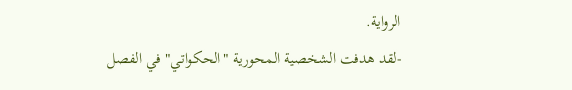الرواية.
-لقد هدفت الشخصية المحورية "الحكواتي" في الفصل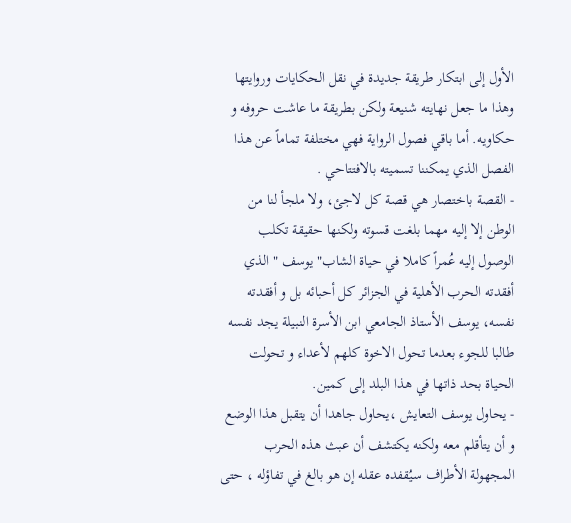الأول إلى ابتكار طريقة جديدة في نقل الحكايات وروايتها وهذا ما جعل نهايته شنيعة ولكن بطريقة ما عاشت حروفه و حكاويه. أما باقي فصول الرواية فهي مختلفة تماماً عن هذا الفصل الذي يمكننا تسميته بالافتتاحي .
- القصة باختصار هي قصة كل لاجئ، ولا ملجأ لنا من الوطن إلا إليه مهما بلغت قسوته ولكنها حقيقة تكلب الوصول إليه عُمراً كاملا في حياة الشاب" يوسف " الذي أفقدته الحرب الأهلية في الجزائر كل أحبائه بل و أفقدته نفسه، يوسف الأستاذ الجامعي ابن الأسرة النبيلة يجد نفسه طالبا للجوء بعدما تحول الاخوة كلهم لأعداء و تحولت الحياة بحد ذاتها في هذا البلد إلى كمين.
- يحاول يوسف التعايش ،يحاول جاهدا أن يتقبل هذا الوضع و أن يتأقلم معه ولكنه يكتشف أن عبث هذه الحرب المجهولة الأطراف سيُقفده عقله إن هو بالغ في تفاؤله ، حتى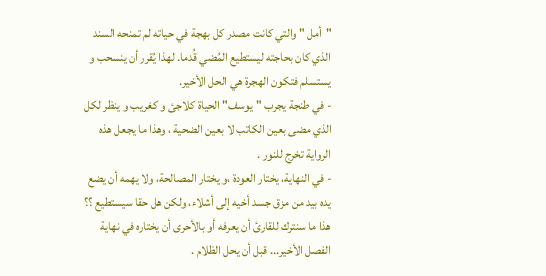"أمل " والتي كانت مصدر كل بهجة في حياته لم تمنحه السند الذي كان بحاجته ليستطيع المُضي قُدما. لهذا يُقرر أن ينسحب و يستسلم فتكون الهجرة هي الحل الأخير.
- في طنجة يجرب "يوسف" الحياة كلاجئ و كغريب و ينظر لكل الذي مضى بعين الكاتب لا بعين الضحية ، وهذا ما يجعل هذه الرواية تخرج للنور .
- في النهاية، يختار العودة ،و يختار المصالحة، ولا يهمه أن يضع يده بيد من مزق جسد أخيه إلى أشلاء، ولكن هل حقا سيستطيع ؟؟ هذا ما سنترك للقارئ أن يعرفه أو بالأحرى أن يختاره في نهاية الفصل الأخير... قبل أن يحل الظلام .